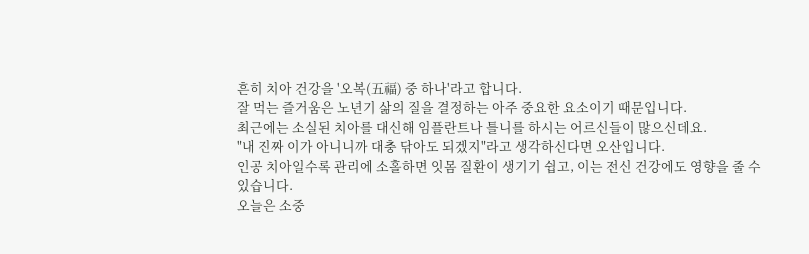흔히 치아 건강을 '오복(五福) 중 하나'라고 합니다.
잘 먹는 즐거움은 노년기 삶의 질을 결정하는 아주 중요한 요소이기 때문입니다.
최근에는 소실된 치아를 대신해 임플란트나 틀니를 하시는 어르신들이 많으신데요.
"내 진짜 이가 아니니까 대충 닦아도 되겠지"라고 생각하신다면 오산입니다.
인공 치아일수록 관리에 소홀하면 잇몸 질환이 생기기 쉽고, 이는 전신 건강에도 영향을 줄 수 있습니다.
오늘은 소중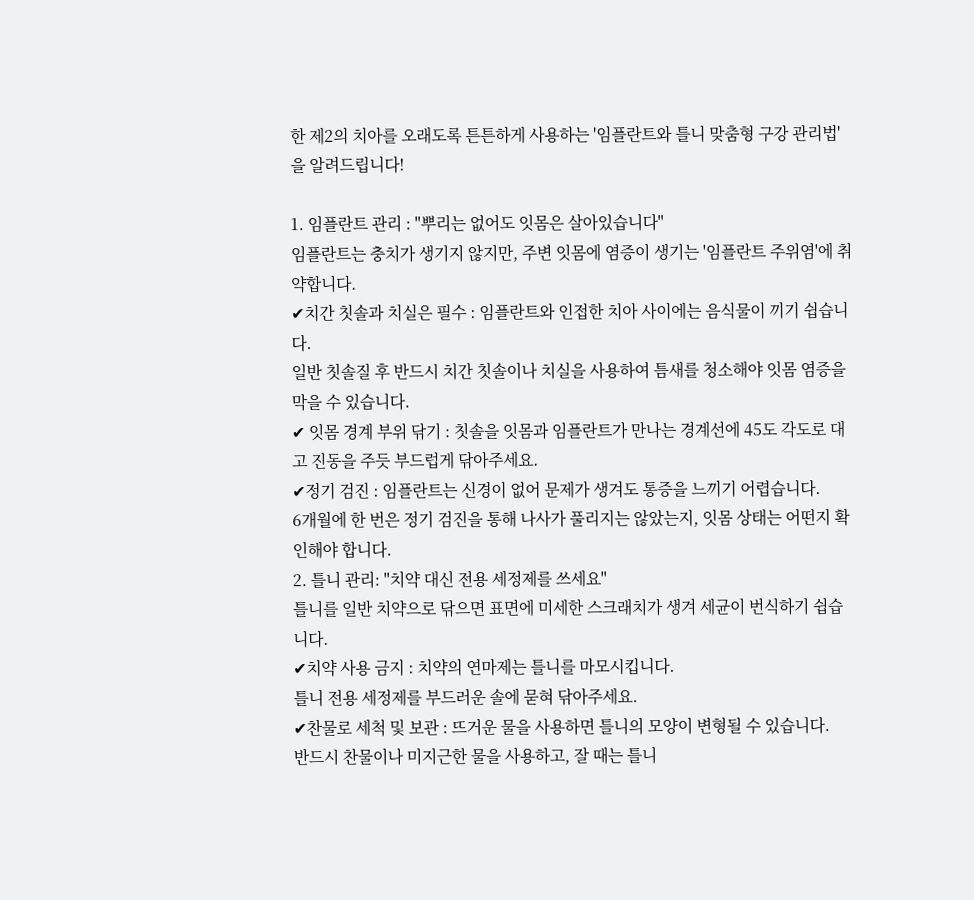한 제2의 치아를 오래도록 튼튼하게 사용하는 '임플란트와 틀니 맞춤형 구강 관리법'을 알려드립니다!

1. 임플란트 관리 : "뿌리는 없어도 잇몸은 살아있습니다"
임플란트는 충치가 생기지 않지만, 주변 잇몸에 염증이 생기는 '임플란트 주위염'에 취약합니다.
✔치간 칫솔과 치실은 필수 : 임플란트와 인접한 치아 사이에는 음식물이 끼기 쉽습니다.
일반 칫솔질 후 반드시 치간 칫솔이나 치실을 사용하여 틈새를 청소해야 잇몸 염증을 막을 수 있습니다.
✔ 잇몸 경계 부위 닦기 : 칫솔을 잇몸과 임플란트가 만나는 경계선에 45도 각도로 대고 진동을 주듯 부드럽게 닦아주세요.
✔정기 검진 : 임플란트는 신경이 없어 문제가 생겨도 통증을 느끼기 어렵습니다.
6개월에 한 번은 정기 검진을 통해 나사가 풀리지는 않았는지, 잇몸 상태는 어떤지 확인해야 합니다.
2. 틀니 관리: "치약 대신 전용 세정제를 쓰세요"
틀니를 일반 치약으로 닦으면 표면에 미세한 스크래치가 생겨 세균이 번식하기 쉽습니다.
✔치약 사용 금지 : 치약의 연마제는 틀니를 마모시킵니다.
틀니 전용 세정제를 부드러운 솔에 묻혀 닦아주세요.
✔찬물로 세척 및 보관 : 뜨거운 물을 사용하면 틀니의 모양이 변형될 수 있습니다.
반드시 찬물이나 미지근한 물을 사용하고, 잘 때는 틀니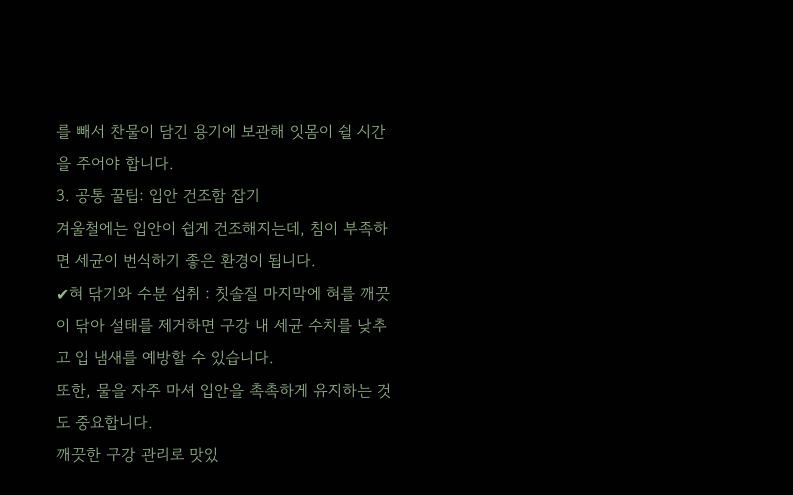를 빼서 찬물이 담긴 용기에 보관해 잇몸이 쉴 시간을 주어야 합니다.
3. 공통 꿀팁: 입안 건조함 잡기
겨울철에는 입안이 쉽게 건조해지는데, 침이 부족하면 세균이 번식하기 좋은 환경이 됩니다.
✔혀 닦기와 수분 섭취 : 칫솔질 마지막에 혀를 깨끗이 닦아 설태를 제거하면 구강 내 세균 수치를 낮추고 입 냄새를 예방할 수 있습니다.
또한, 물을 자주 마셔 입안을 촉촉하게 유지하는 것도 중요합니다.
깨끗한 구강 관리로 맛있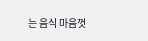는 음식 마음껏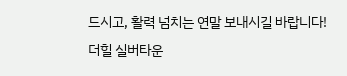드시고, 활력 넘치는 연말 보내시길 바랍니다!
더힐 실버타운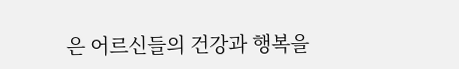은 어르신들의 건강과 행복을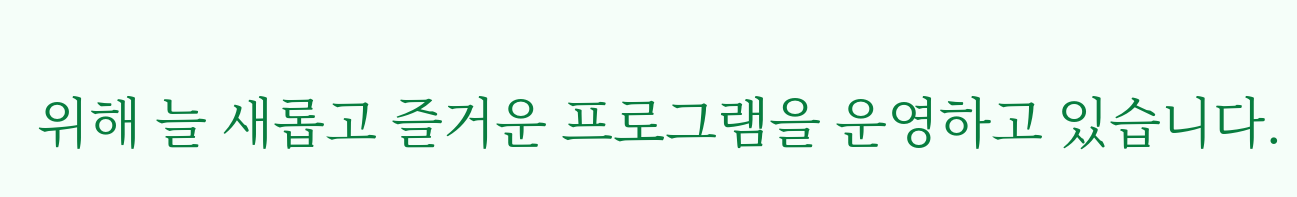위해 늘 새롭고 즐거운 프로그램을 운영하고 있습니다.